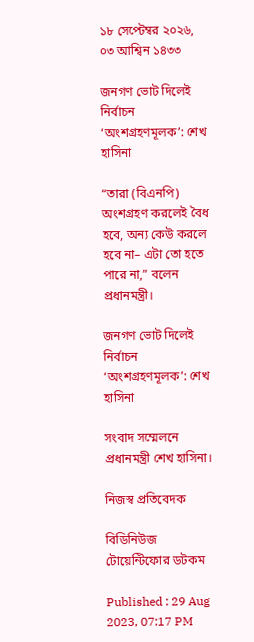১৮ সেপ্টেম্বর ২০২৬, ০৩ আশ্বিন ১৪৩৩

জনগণ ভোট দিলেই নির্বাচন ‘অংশগ্রহণমূলক’: শেখ হাসিনা

“তারা (বিএনপি) অংশগ্রহণ করলেই বৈধ হবে, অন্য কেউ করলে হবে না– এটা তো হতে পারে না,” বলেন প্রধানমন্ত্রী।

জনগণ ভোট দিলেই নির্বাচন ‘অংশগ্রহণমূলক’: শেখ হাসিনা

সংবাদ সম্মেলনে প্রধানমন্ত্রী শেখ হাসিনা।

নিজস্ব প্রতিবেদক

বিডিনিউজ টোয়েন্টিফোর ডটকম

Published : 29 Aug 2023, 07:17 PM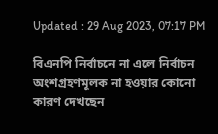Updated : 29 Aug 2023, 07:17 PM

বিএনপি নির্বাচনে না এলে নির্বাচন অংশগ্রহণমূলক না হওয়ার কোনো কারণ দেখছেন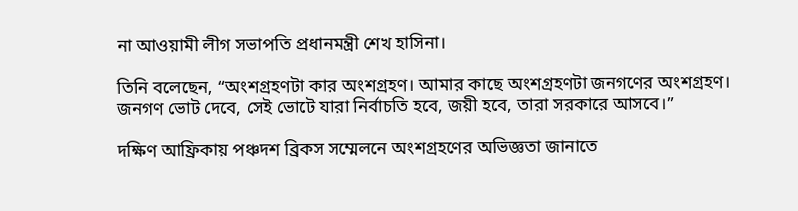না আওয়ামী লীগ সভাপতি প্রধানমন্ত্রী শেখ হাসিনা।

তিনি বলেছেন, “অংশগ্রহণটা কার অংশগ্রহণ। আমার কাছে অংশগ্রহণটা জনগণের অংশগ্রহণ। জনগণ ভোট দেবে, সেই ভোটে যারা নির্বাচতি হবে, জয়ী হবে, তারা সরকারে আসবে।”

দক্ষিণ আফ্রিকায় পঞ্চদশ ব্রিকস সম্মেলনে অংশগ্রহণের অভিজ্ঞতা জানাতে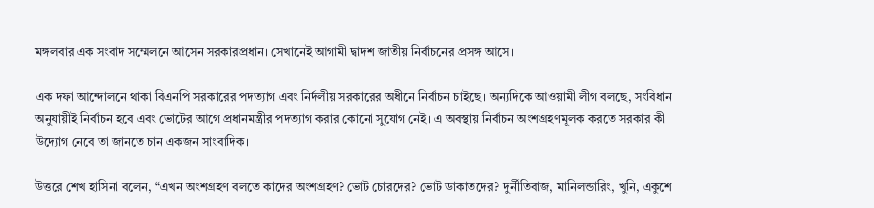মঙ্গলবার এক সংবাদ সম্মেলনে আসেন সরকারপ্রধান। সেখানেই আগামী দ্বাদশ জাতীয় নির্বাচনের প্রসঙ্গ আসে।

এক দফা আন্দোলনে থাকা বিএনপি সরকারের পদত্যাগ এবং নির্দলীয় সরকারের অধীনে নির্বাচন চাইছে। অন্যদিকে আওয়ামী লীগ বলছে, সংবিধান অনুযায়ীই নির্বাচন হবে এবং ভোটের আগে প্রধানমন্ত্রীর পদত্যাগ করার কোনো সুযোগ নেই। এ অবস্থায় নির্বাচন অংশগ্রহণমূলক করতে সরকার কী উদ্যোগ নেবে তা জানতে চান একজন সাংবাদিক।

উত্তরে শেখ হাসিনা বলেন, “এখন অংশগ্রহণ বলতে কাদের অংশগ্রহণ? ভোট চোরদের? ভোট ডাকাতদের? দুর্নীতিবাজ, মানিলন্ডারিং, খুনি, একুশে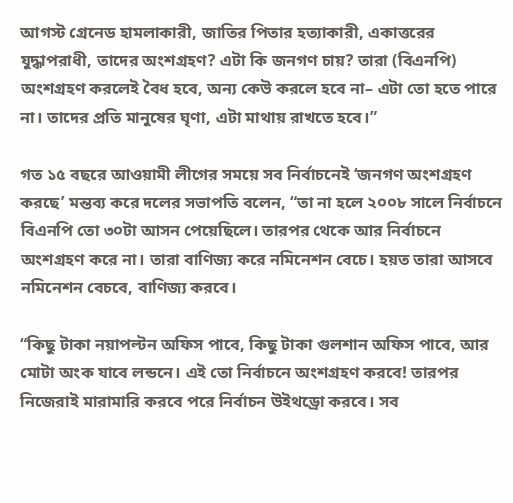আগস্ট গ্রেনেড হামলাকারী, জাতির পিতার হত্যাকারী, একাত্তরের যুদ্ধাপরাধী, তাদের অংশগ্রহণ? এটা কি জনগণ চায়? তারা (বিএনপি) অংশগ্রহণ করলেই বৈধ হবে, অন্য কেউ করলে হবে না– এটা তো হতে পারে না। তাদের প্রতি মানুষের ঘৃণা, এটা মাথায় রাখতে হবে।”

গত ১৫ বছরে আওয়ামী লীগের সময়ে সব নির্বাচনেই ‘জনগণ অংশগ্রহণ করছে’ মন্তব্য করে দলের সভাপতি বলেন, “তা না হলে ২০০৮ সালে নির্বাচনে বিএনপি তো ৩০টা আসন পেয়েছিলে। তারপর থেকে আর নির্বাচনে অংশগ্রহণ করে না। তারা বাণিজ্য করে নমিনেশন বেচে। হয়ত তারা আসবে নমিনেশন বেচবে, বাণিজ্য করবে।

“কিছু টাকা নয়াপল্টন অফিস পাবে, কিছু টাকা গুলশান অফিস পাবে, আর মোটা অংক যাবে লন্ডনে। এই তো নির্বাচনে অংশগ্রহণ করবে! তারপর নিজেরাই মারামারি করবে পরে নির্বাচন উইথড্রো করবে। সব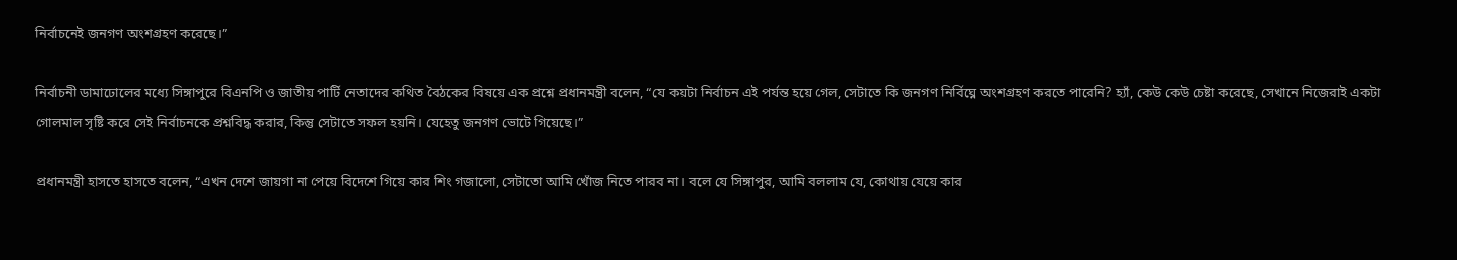নির্বাচনেই জনগণ অংশগ্রহণ করেছে।”

নির্বাচনী ডামাঢোলের মধ্যে সিঙ্গাপুরে বিএনপি ও জাতীয় পার্টি নেতাদের কথিত বৈঠকের বিষয়ে এক প্রশ্নে প্রধানমন্ত্রী বলেন, “যে কয়টা নির্বাচন এই পর্যন্ত হয়ে গেল, সেটাতে কি জনগণ নির্বিঘ্নে অংশগ্রহণ করতে পারেনি? হ্যাঁ, কেউ কেউ চেষ্টা করেছে, সেখানে নিজেরাই একটা গোলমাল সৃষ্টি করে সেই নির্বাচনকে প্রশ্নবিদ্ধ করার, কিন্তু সেটাতে সফল হয়নি। যেহেতু জনগণ ভোটে গিয়েছে।”

প্রধানমন্ত্রী হাসতে হাসতে বলেন, “এখন দেশে জায়গা না পেয়ে বিদেশে গিয়ে কার শিং গজালো, সেটাতো আমি খোঁজ নিতে পারব না। বলে যে সিঙ্গাপুর, আমি বললাম যে, কোথায় যেয়ে কার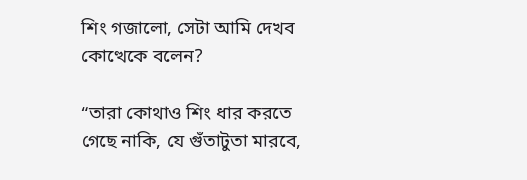শিং গজালো, সেটা আমি দেখব কোত্থেকে বলেন?

“তারা কোথাও শিং ধার করতে গেছে নাকি, যে গুঁতাটুতা মারবে,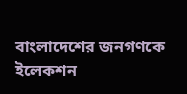বাংলাদেশের জনগণকে ইলেকশন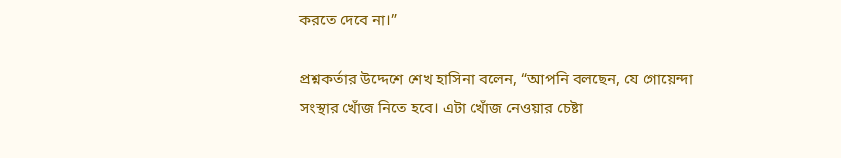করতে দেবে না।”

প্রশ্নকর্তার উদ্দেশে শেখ হাসিনা বলেন, “আপনি বলছেন, যে গোয়েন্দা সংস্থার খোঁজ নিতে হবে। এটা খোঁজ নেওয়ার চেষ্টা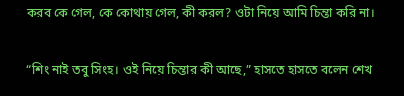করব কে গেল, কে কোথায় গেল, কী করল? ওটা নিয়ে আমি চিন্তা করি না।

“শিং নাই তবু সিংহ। ওই নিয়ে চিন্তার কী আছে,” হাসতে হাসতে বলেন শেখ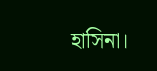হাসিনা।